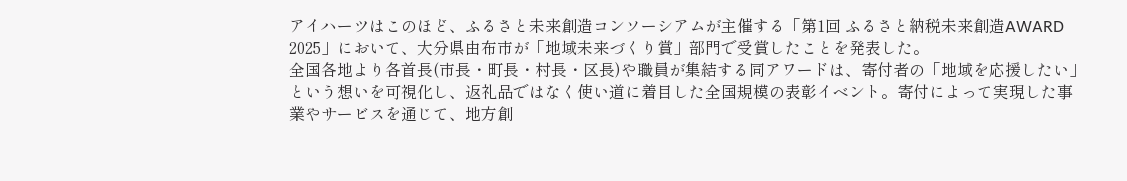アイハーツはこのほど、ふるさと未来創造コンソーシアムが主催する「第1回 ふるさと納税未来創造AWARD 2025」において、大分県由布市が「地域未来づくり賞」部門で受賞したことを発表した。
全国各地より各首長(市長・町長・村長・区長)や職員が集結する同アワードは、寄付者の「地域を応援したい」という想いを可視化し、返礼品ではなく使い道に着目した全国規模の表彰イベント。寄付によって実現した事業やサービスを通じて、地方創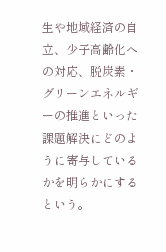生や地域経済の自立、少子高齢化への対応、脱炭素・グリーンエネルギーの推進といった課題解決にどのように寄与しているかを明らかにするという。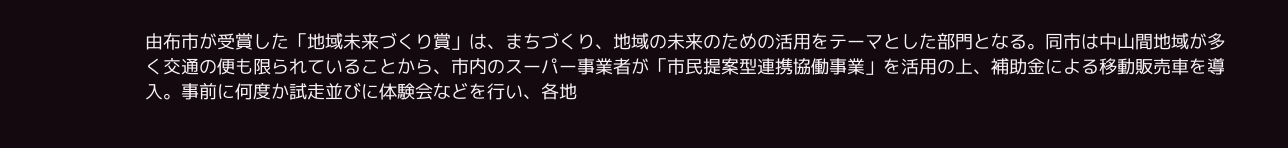由布市が受賞した「地域未来づくり賞」は、まちづくり、地域の未来のための活用をテーマとした部門となる。同市は中山間地域が多く交通の便も限られていることから、市内のスーパー事業者が「市民提案型連携協働事業」を活用の上、補助金による移動販売車を導入。事前に何度か試走並びに体験会などを行い、各地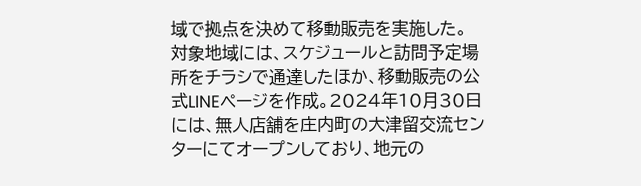域で拠点を決めて移動販売を実施した。
対象地域には、スケジュールと訪問予定場所をチラシで通達したほか、移動販売の公式LINEページを作成。2024年10月30日には、無人店舗を庄内町の大津留交流センターにてオープンしており、地元の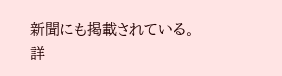新聞にも掲載されている。
詳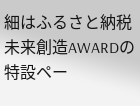細はふるさと納税未来創造AWARDの特設ペー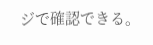ジで確認できる。